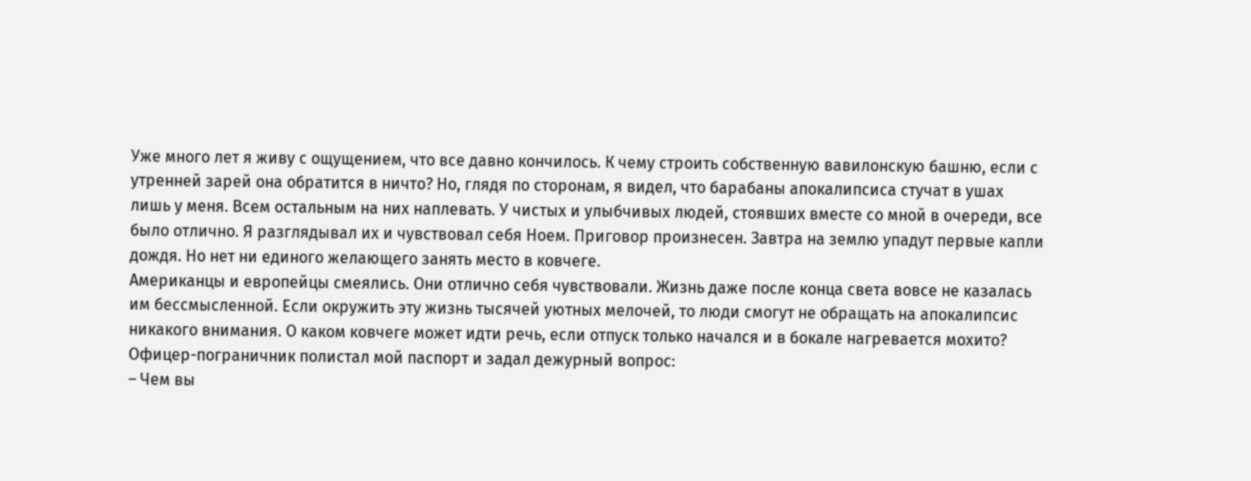Уже много лет я живу с ощущением, что все давно кончилось. К чему строить собственную вавилонскую башню, если с утренней зарей она обратится в ничто? Но, глядя по сторонам, я видел, что барабаны апокалипсиса стучат в ушах лишь у меня. Всем остальным на них наплевать. У чистых и улыбчивых людей, стоявших вместе со мной в очереди, все было отлично. Я разглядывал их и чувствовал себя Ноем. Приговор произнесен. Завтра на землю упадут первые капли дождя. Но нет ни единого желающего занять место в ковчеге.
Американцы и европейцы смеялись. Они отлично себя чувствовали. Жизнь даже после конца света вовсе не казалась им бессмысленной. Если окружить эту жизнь тысячей уютных мелочей, то люди смогут не обращать на апокалипсис никакого внимания. О каком ковчеге может идти речь, если отпуск только начался и в бокале нагревается мохито?
Офицер-пограничник полистал мой паспорт и задал дежурный вопрос:
– Чем вы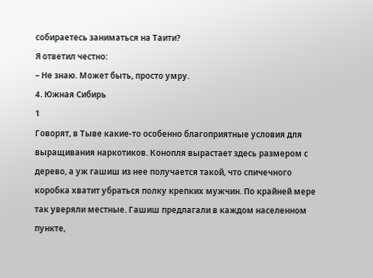собираетесь заниматься на Таити?
Я ответил честно:
– Не знаю. Может быть, просто умру.
4. Южная Сибирь
1
Говорят, в Тыве какие-то особенно благоприятные условия для выращивания наркотиков. Конопля вырастает здесь размером с дерево, а уж гашиш из нее получается такой, что спичечного коробка хватит убраться полку крепких мужчин. По крайней мере так уверяли местные. Гашиш предлагали в каждом населенном пункте,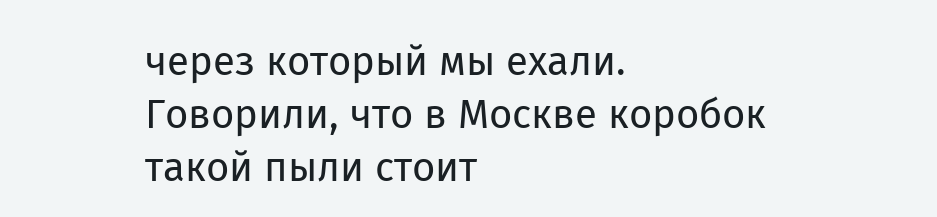через который мы ехали. Говорили, что в Москве коробок такой пыли стоит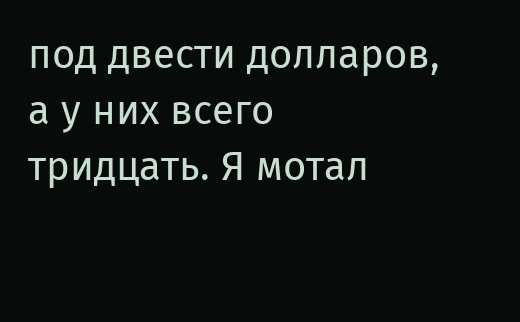под двести долларов, а у них всего тридцать. Я мотал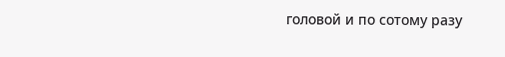головой и по сотому разу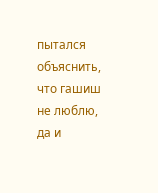пытался объяснить, что гашиш не люблю, да и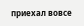приехал вовсе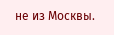не из Москвы.